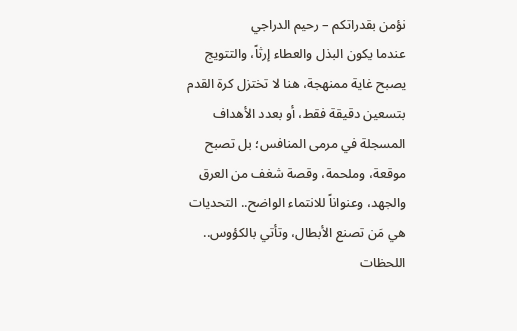نؤمن بقدراتكم – رحيم الدراجي
عندما يكون البذل والعطاء إرثاً، والتتويج يصبح غاية ممنهجة، هنا لا تختزل كرة القدم بتسعين دقيقة فقط، أو بعدد الأهداف المسجلة في مرمى المنافس؛ بل تصبح موقعة، وملحمة، وقصة شغف من العرق والجهد، وعنواناً للانتماء الواضح.. التحديات هي مَن تصنع الأبطال، وتأتي بالكؤوس.. اللحظات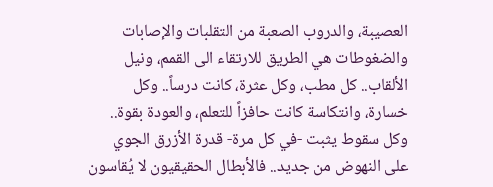العصيبة، والدروب الصعبة من التقلبات والإصابات والضغوطات هي الطريق للارتقاء الى القمم، ونيل الألقاب.. كل مطب، وكل عثرة، كانت درساً.. وكل خسارة، وانتكاسة كانت حافزاً للتعلم، والعودة بقوة.. وكل سقوط يثبت -في كل مرة- قدرة الأزرق الجوي على النهوض من جديد.. فالأبطال الحقيقيون لا يُقاسون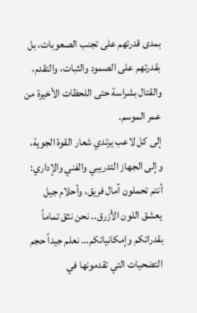بمدى قدرتهم على تجنب الصعوبات، بل بقدرتهم على الصمود والثبات، والتقدم، والقتال بشراسة حتى اللحظات الأخيرة من عمر الموسم.
إلى كل لاعب يرتدي شعار القوة الجوية، وإلى الجهاز التدريبي والفني والإداري: أنتم تحملون آمال فريق، وأحلام جيل يعشق اللون الأزرق.. نحن نثق تماماً بقدراتكم وإمكانياتكم… نعلم جيداً حجم التضحيات التي تقدمونها في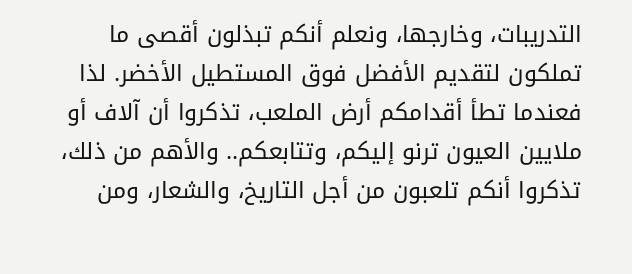التدريبات، وخارجها، ونعلم أنكم تبذلون أقصى ما تملكون لتقديم الأفضل فوق المستطيل الأخضر. لذا فعندما تطأ أقدامكم أرض الملعب، تذكروا أن آلاف أو ملايين العيون ترنو إليكم، وتتابعكم.. والأهم من ذلك، تذكروا أنكم تلعبون من أجل التاريخ، والشعار، ومن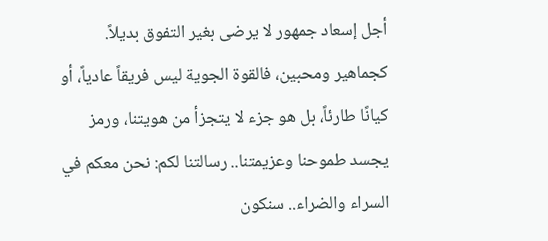أجل إسعاد جمهور لا يرضى بغير التفوق بديلاً.
كجماهير ومحبين، فالقوة الجوية ليس فريقاً عادياً، أو كيانًا طارئاً، بل هو جزء لا يتجزأ من هويتنا، ورمز يجسد طموحنا وعزيمتنا.. رسالتنا لكم: نحن معكم في السراء والضراء.. سنكون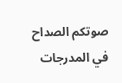صوتكم الصداح في المدرجات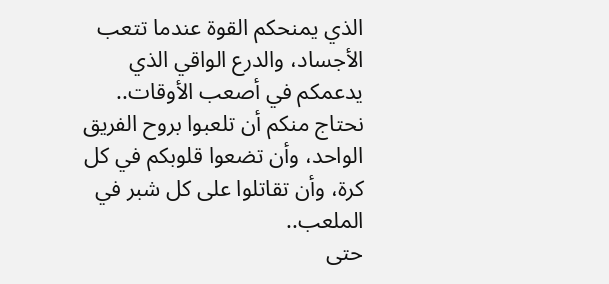الذي يمنحكم القوة عندما تتعب الأجساد، والدرع الواقي الذي يدعمكم في أصعب الأوقات.. نحتاج منكم أن تلعبوا بروح الفريق الواحد، وأن تضعوا قلوبكم في كل كرة، وأن تقاتلوا على كل شبر في الملعب..
حتى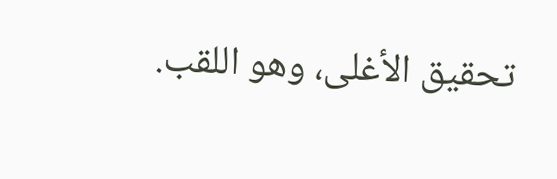تحقيق الأغلى، وهو اللقب.